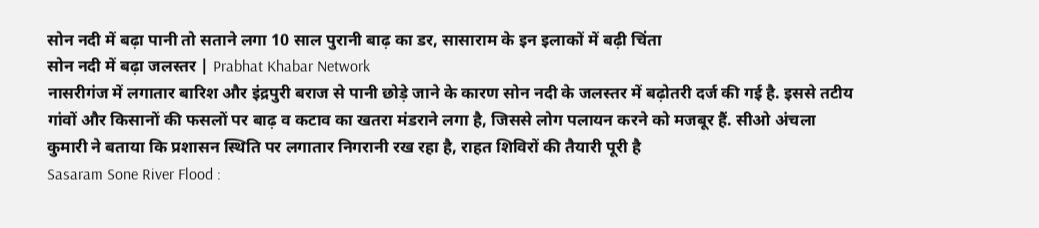सोन नदी में बढ़ा पानी तो सताने लगा 10 साल पुरानी बाढ़ का डर, सासाराम के इन इलाकों में बढ़ी चिंता
सोन नदी में बढ़ा जलस्तर | Prabhat Khabar Network
नासरीगंज में लगातार बारिश और इंद्रपुरी बराज से पानी छोड़े जाने के कारण सोन नदी के जलस्तर में बढ़ोतरी दर्ज की गई है. इससे तटीय गांवों और किसानों की फसलों पर बाढ़ व कटाव का खतरा मंडराने लगा है, जिससे लोग पलायन करने को मजबूर हैं. सीओ अंचला कुमारी ने बताया कि प्रशासन स्थिति पर लगातार निगरानी रख रहा है, राहत शिविरों की तैयारी पूरी है
Sasaram Sone River Flood :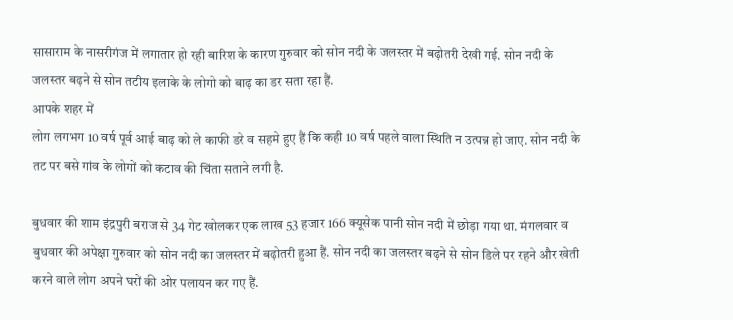सासाराम के नासरीगंज में लगातार हो रही बारिश के कारण गुरुवार को सोन नदी के जलस्तर में बढ़ोतरी देखी गई. सोन नदी के जलस्तर बढ़ने से सोन तटीय इलाके के लोगो को बाढ़ का डर सता रहा हैं.
आपके शहर में
लोग लगभग 10 वर्ष पूर्व आई बाढ़ को ले काफी डरे व सहमे हुए हैं कि कही 10 वर्ष पहले वाला स्थिति न उत्पन्न हो जाए. सोन नदी के तट पर बसे गांव के लोगों को कटाव की चिंता सताने लगी है.

बुधवार की शाम इंद्रपुरी बराज से 34 गेट खोलकर एक लाख 53 हजार 166 क्यूसेक पानी सोन नदी में छोड़ा गया था. मंगलवार व बुधवार की अपेक्षा गुरुवार को सोन नदी का जलस्तर में बढ़ोतरी हुआ हैं. सोन नदी का जलस्तर बढ़ने से सोन डिले पर रहने और खेती करने वाले लोग अपने घरों की ओर पलायन कर गए हैं.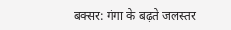बक्सर: गंगा के बढ़ते जलस्तर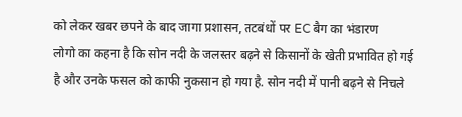को लेकर खबर छपने के बाद जागा प्रशासन, तटबंधों पर EC बैग का भंडारण
लोगो का कहना है कि सोन नदी के जलस्तर बढ़ने से किसानों के खेती प्रभावित हो गई है और उनके फसल को काफी नुकसान हो गया है. सोन नदी में पानी बढ़ने से निचले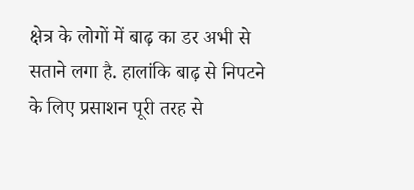क्षेत्र के लोगों में बाढ़ का डर अभी से सताने लगा है. हालांकि बाढ़ से निपटने के लिए प्रसाशन पूरी तरह से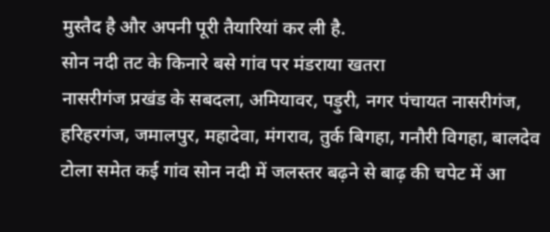मुस्तैद है और अपनी पूरी तैयारियां कर ली है.
सोन नदी तट के किनारे बसे गांव पर मंडराया खतरा
नासरीगंज प्रखंड के सबदला, अमियावर, पड़ुरी, नगर पंचायत नासरीगंज, हरिहरगंज, जमालपुर, महादेवा, मंगराव, तुर्क बिगहा, गनौरी विगहा, बालदेव टोला समेत कई गांव सोन नदी में जलस्तर बढ़ने से बाढ़ की चपेट में आ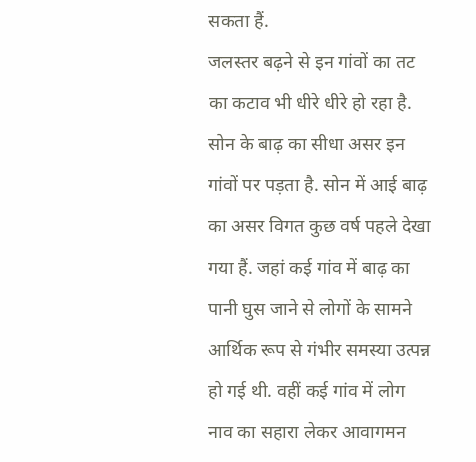सकता हैं.
जलस्तर बढ़ने से इन गांवों का तट का कटाव भी धीरे धीरे हो रहा है. सोन के बाढ़ का सीधा असर इन गांवों पर पड़ता है. सोन में आई बाढ़ का असर विगत कुछ वर्ष पहले देखा गया हैं. जहां कई गांव में बाढ़ का पानी घुस जाने से लोगों के सामने आर्थिक रूप से गंभीर समस्या उत्पन्न हो गई थी. वहीं कई गांव में लोग नाव का सहारा लेकर आवागमन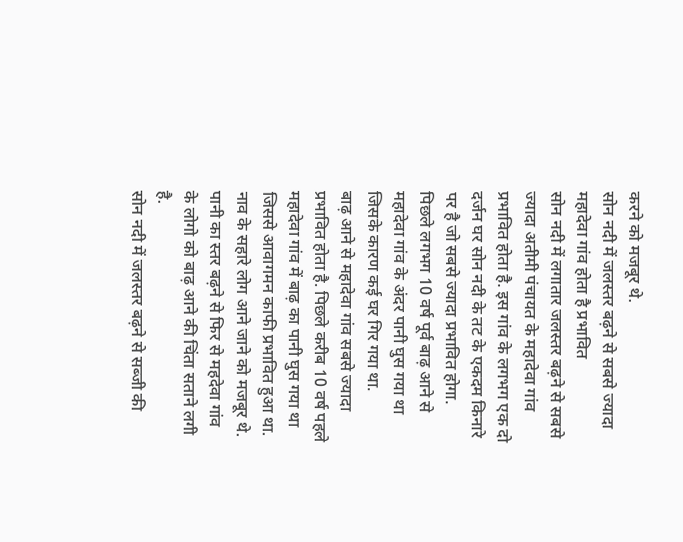करने को मजबूर थे.
सोन नदी में जलस्तर बढ़ने से सबसे ज्यादा महादेवा गांव होता है प्रभावित
सोन नदी में लगातार जलस्तर बढ़ने से सबसे ज्यादा अतीमी पंचायत के महादेवा गांव प्रभावित होता है. इस गांव के लगभग एक दो दर्जन घर सोन नदी के तट के एकदम किनारे पर है जो सबसे ज्यादा प्रभावित होगा. पिछले लगभग 10 वर्ष पूर्व बाढ़ आने से महादेवा गांव के अंदर पानी घुस गया था जिसके कारण कई घर गिर गया था.
बाढ़ आने से महादेवा गांव सबसे ज्यादा प्रभावित होता है. पिछले करीब 10 वर्ष पहले महादेवा गांव में बाढ़ का पानी घुस गया था जिससे आवागमन काफी प्रभावित हुआ था. नाव के सहारे लोग आने जाने को मजबूर थे. पानी का स्तर बढ़ने से फिर से महदेवा गांव के लोगो को बाढ़ आने की चिंता सताने लगी है.
सोन नदी में जलस्तर बढ़ने से सब्जी की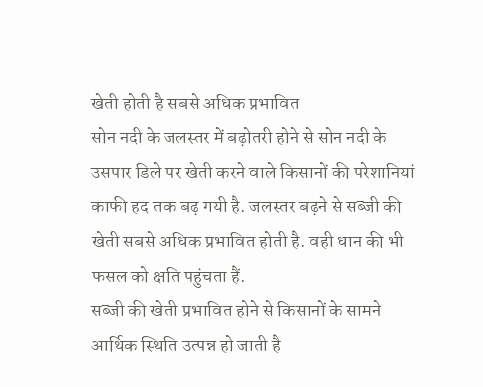खेती होती है सबसे अधिक प्रभावित
सोन नदी के जलस्तर में बढ़ोतरी होने से सोन नदी के उसपार डिले पर खेती करने वाले किसानों की परेशानियां काफी हद तक बढ़ गयी है. जलस्तर बढ़ने से सब्जी की खेती सबसे अधिक प्रभावित होती है. वही धान की भी फसल को क्षति पहुंचता हैं.
सब्जी की खेती प्रभावित होने से किसानों के सामने आर्थिक स्थिति उत्पन्न हो जाती है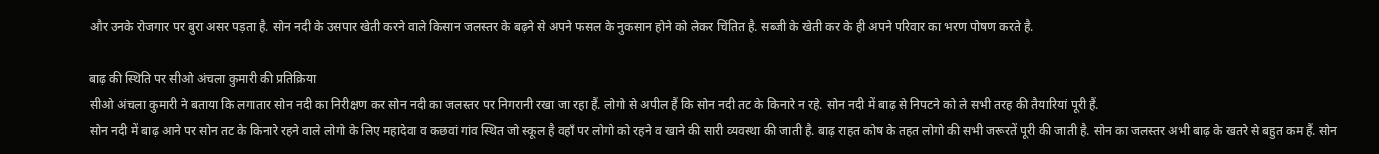और उनके रोजगार पर बुरा असर पड़ता है. सोन नदी के उसपार खेती करने वाले किसान जलस्तर के बढ़ने से अपने फसल के नुकसान होने को लेकर चिंतित है. सब्जी के खेती कर के ही अपने परिवार का भरण पोषण करते है.

बाढ़ की स्थिति पर सीओ अंचला कुमारी की प्रतिक्रिया
सीओ अंचला कुमारी ने बताया कि लगातार सोन नदी का निरीक्षण कर सोन नदी का जलस्तर पर निगरानी रखा जा रहा हैं. लोगो से अपील हैं कि सोन नदी तट के किनारे न रहे. सोन नदी में बाढ़ से निपटने को ले सभी तरह की तैयारियां पूरी हैं.
सोन नदी में बाढ़ आने पर सोन तट के किनारे रहने वाले लोगो के लिए महादेवा व कछवां गांव स्थित जो स्कूल है वहाँ पर लोगो को रहने व खाने की सारी व्यवस्था की जाती है. बाढ़ राहत कोष के तहत लोगो की सभी जरूरतें पूरी की जाती है. सोन का जलस्तर अभी बाढ़ के खतरे से बहुत कम हैं. सोन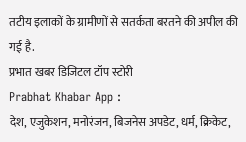तटीय इलाकों के ग्रामीणों से सतर्कता बरतने की अपील की गई है.
प्रभात खबर डिजिटल टॉप स्टोरी
Prabhat Khabar App :
देश, एजुकेशन, मनोरंजन, बिजनेस अपडेट, धर्म, क्रिकेट,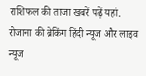राशिफल की ताजा खबरें पढ़ें यहां. रोजाना की ब्रेकिंग हिंदी न्यूज और लाइव न्यूज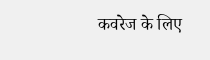कवरेज के लिए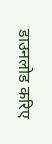डाउनलोड करिए